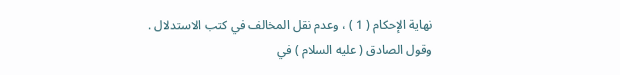نهاية الإحكام ( 1 ) ، وعدم نقل المخالف في كتب الاستدلال .
وقول الصادق ( عليه السلام ) في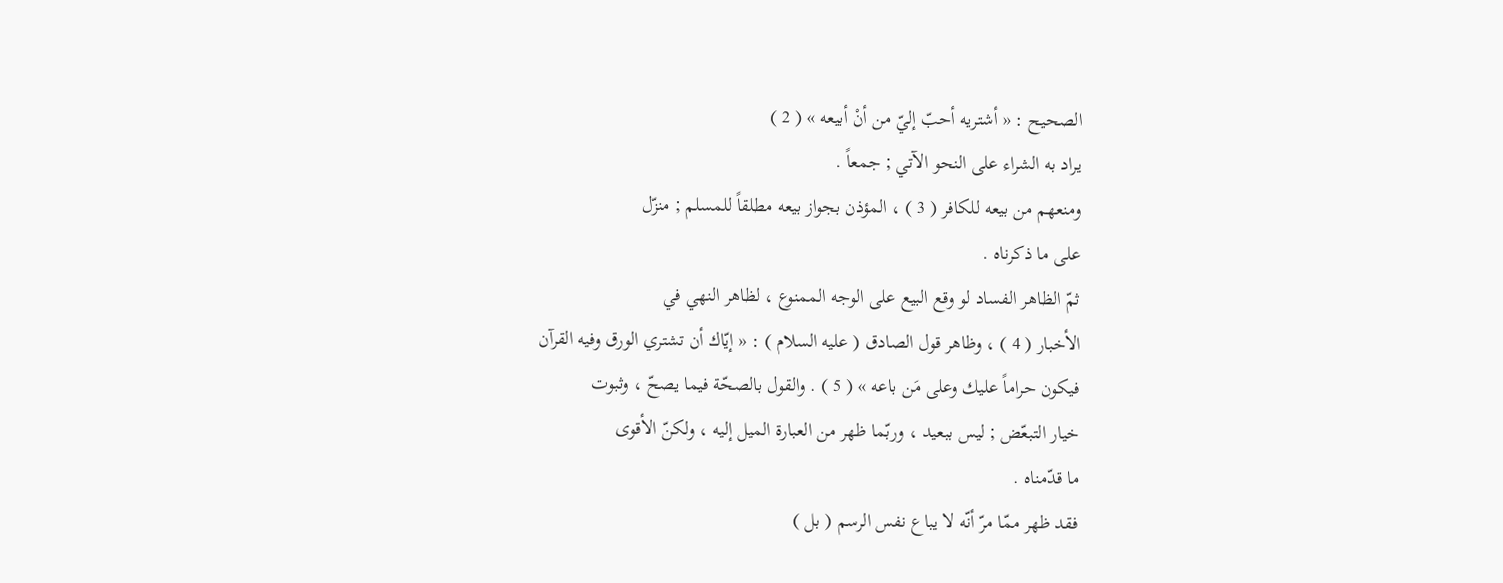الصحيح : « أشتريه أحبّ إليّ من أنْ أبيعه » ( 2 )
يراد به الشراء على النحو الآتي ; جمعاً .
ومنعهم من بيعه للكافر ( 3 ) ، المؤذن بجواز بيعه مطلقاً للمسلم ; منزّل
على ما ذكرناه .
ثمّ الظاهر الفساد لو وقع البيع على الوجه الممنوع ، لظاهر النهي في
الأخبار ( 4 ) ، وظاهر قول الصادق ( عليه السلام ) : « إيّاك أن تشتري الورق وفيه القرآن
فيكون حراماً عليك وعلى مَن باعه » ( 5 ) . والقول بالصحّة فيما يصحّ ، وثبوت
خيار التبعّض ; ليس ببعيد ، وربّما ظهر من العبارة الميل إليه ، ولكنّ الأقوى
ما قدّمناه .
فقد ظهر ممّا مرّ أنّه لا يباع نفس الرسم ( بل )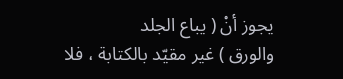يجوز أنْ ( يباع الجلد
والورق ) غير مقيّد بالكتابة ، فلا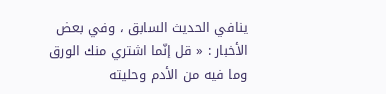ينافي الحديث السابق ، وفي بعض
الأخبار : « قل إنّما اشتري منك الورق وما فيه من الأدم وحليته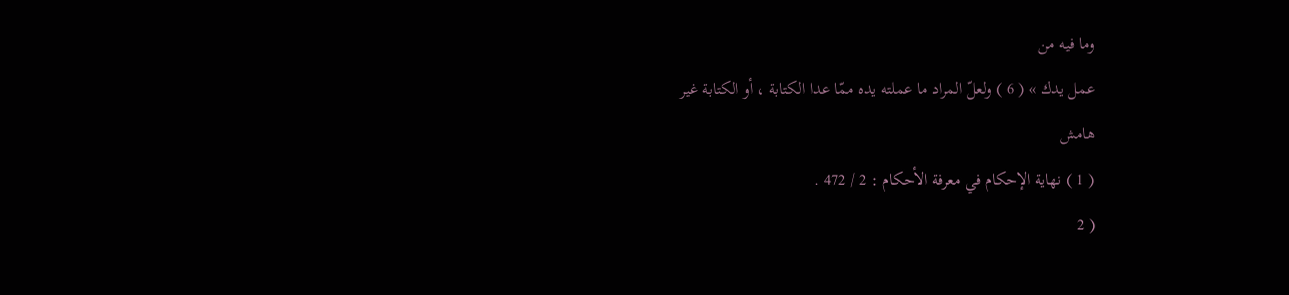وما فيه من
عمل يدك » ( 6 ) ولعلّ المراد ما عملته يده ممّا عدا الكتابة ، أو الكتابة غير
هامش
( 1 ) نهاية الإحكام في معرفة الأحكام : 2 / 472 .
( 2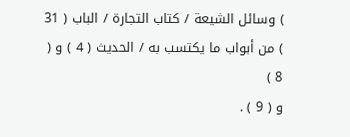) وسائل الشيعة / كتاب التجارة / الباب ( 31 ) من أبواب ما يكتسب به / الحديث ( 4 ) و ( 8 )
و ( 9 ) .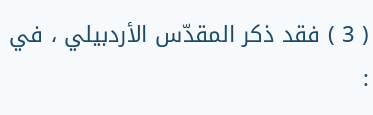( 3 ) فقد ذكر المقدّس الأردبيلي ، في :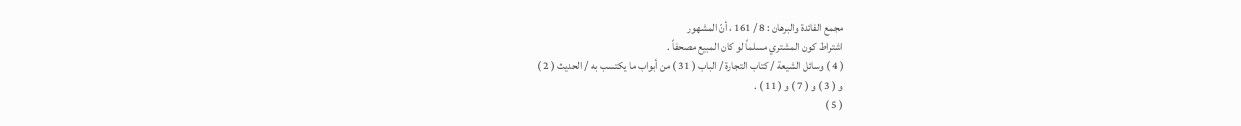مجمع الفائدة والبرهان : 8 / 161 ، أنّ المشهور
اشتراط كون المشتري مسلماً لو كان المبيع مصحفاً .
( 4 ) وسائل الشيعة / كتاب التجارة / الباب ( 31 ) من أبواب ما يكتسب به / الحديث ( 2 )
و ( 3 ) و ( 7 ) و ( 11 ) .
( 5 )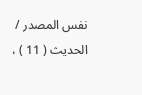نفس المصدر / الحديث ( 11 ) ،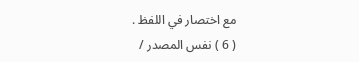مع اختصار في اللفظ .
( 6 ) نفس المصدر /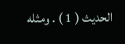الحديث ( 1 ) . ومثله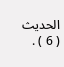الحديث ( 6 ) .